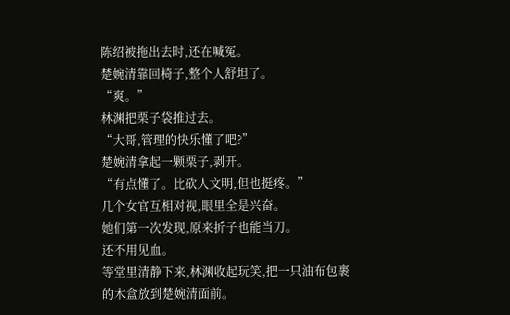陈绍被拖出去时,还在喊冤。
楚婉清靠回椅子,整个人舒坦了。
“爽。”
林渊把栗子袋推过去。
“大哥,管理的快乐懂了吧?”
楚婉清拿起一颗栗子,剥开。
“有点懂了。比砍人文明,但也挺疼。”
几个女官互相对视,眼里全是兴奋。
她们第一次发现,原来折子也能当刀。
还不用见血。
等堂里清静下来,林渊收起玩笑,把一只油布包裹的木盒放到楚婉清面前。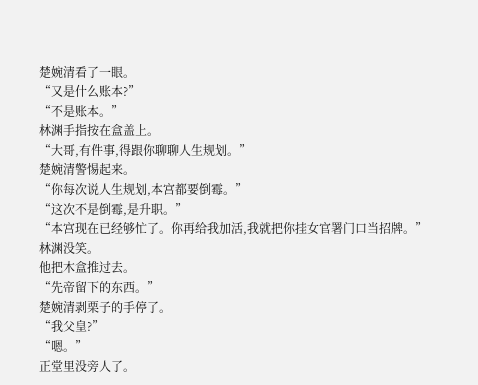楚婉清看了一眼。
“又是什么账本?”
“不是账本。”
林渊手指按在盒盖上。
“大哥,有件事,得跟你聊聊人生规划。”
楚婉清警惕起来。
“你每次说人生规划,本宫都要倒霉。”
“这次不是倒霉,是升职。”
“本宫现在已经够忙了。你再给我加活,我就把你挂女官署门口当招牌。”
林渊没笑。
他把木盒推过去。
“先帝留下的东西。”
楚婉清剥栗子的手停了。
“我父皇?”
“嗯。”
正堂里没旁人了。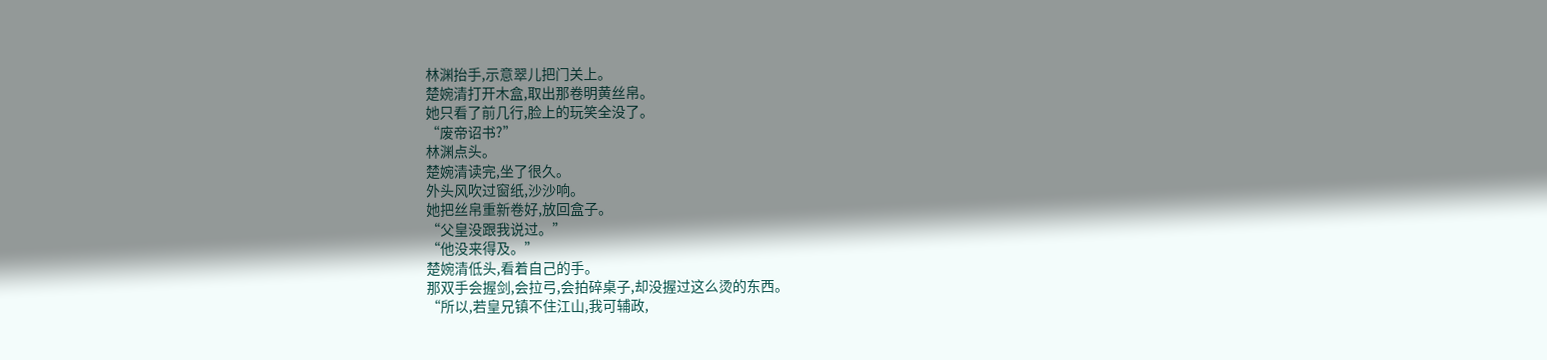林渊抬手,示意翠儿把门关上。
楚婉清打开木盒,取出那卷明黄丝帛。
她只看了前几行,脸上的玩笑全没了。
“废帝诏书?”
林渊点头。
楚婉清读完,坐了很久。
外头风吹过窗纸,沙沙响。
她把丝帛重新卷好,放回盒子。
“父皇没跟我说过。”
“他没来得及。”
楚婉清低头,看着自己的手。
那双手会握剑,会拉弓,会拍碎桌子,却没握过这么烫的东西。
“所以,若皇兄镇不住江山,我可辅政,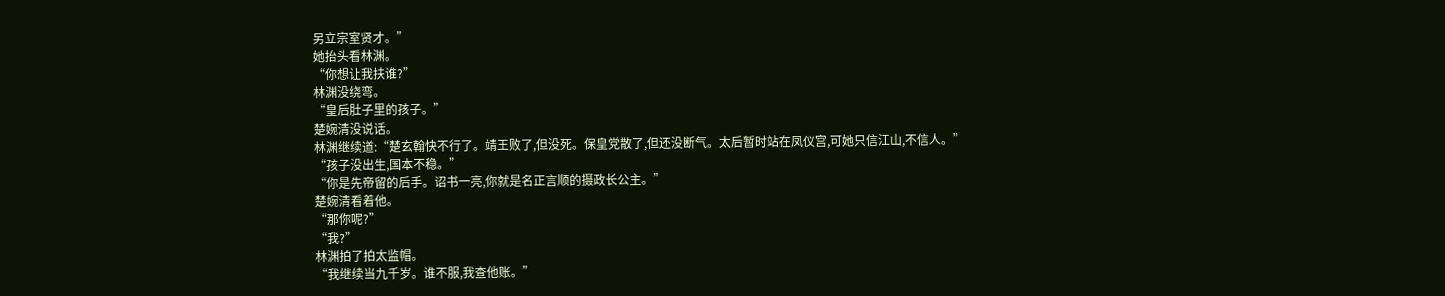另立宗室贤才。”
她抬头看林渊。
“你想让我扶谁?”
林渊没绕弯。
“皇后肚子里的孩子。”
楚婉清没说话。
林渊继续道:“楚玄翰快不行了。靖王败了,但没死。保皇党散了,但还没断气。太后暂时站在凤仪宫,可她只信江山,不信人。”
“孩子没出生,国本不稳。”
“你是先帝留的后手。诏书一亮,你就是名正言顺的摄政长公主。”
楚婉清看着他。
“那你呢?”
“我?”
林渊拍了拍太监帽。
“我继续当九千岁。谁不服,我查他账。”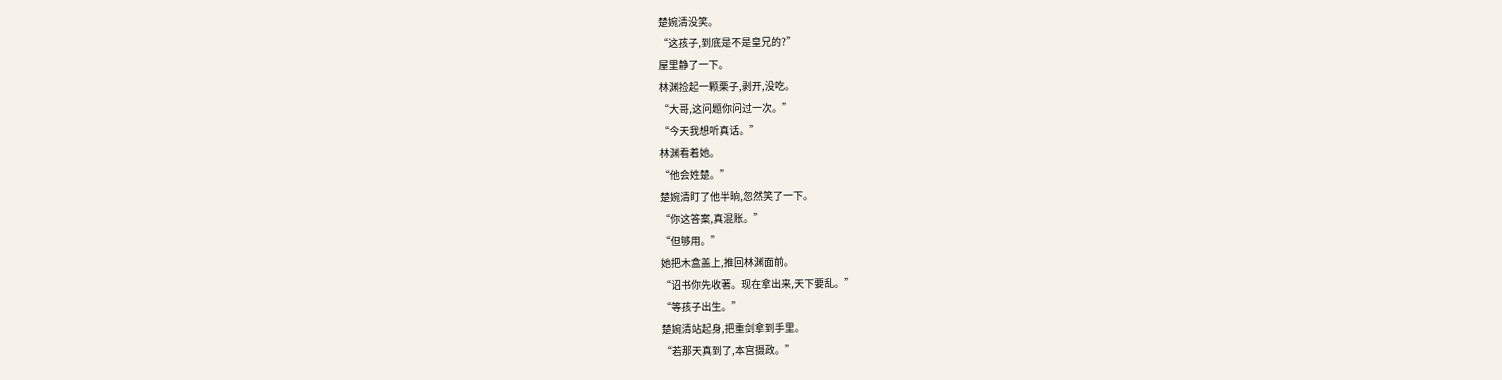楚婉清没笑。
“这孩子,到底是不是皇兄的?”
屋里静了一下。
林渊捡起一颗栗子,剥开,没吃。
“大哥,这问题你问过一次。”
“今天我想听真话。”
林渊看着她。
“他会姓楚。”
楚婉清盯了他半晌,忽然笑了一下。
“你这答案,真混账。”
“但够用。”
她把木盒盖上,推回林渊面前。
“诏书你先收著。现在拿出来,天下要乱。”
“等孩子出生。”
楚婉清站起身,把重剑拿到手里。
“若那天真到了,本宫摄政。”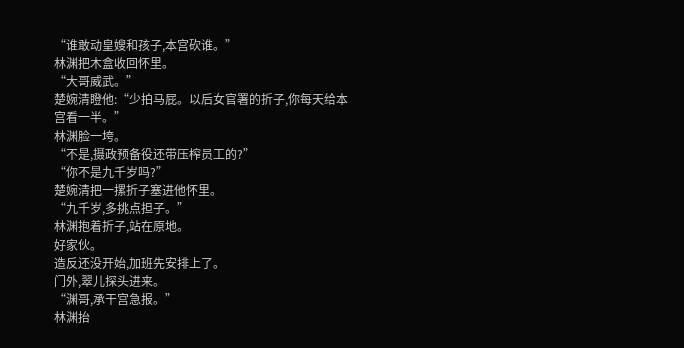“谁敢动皇嫂和孩子,本宫砍谁。”
林渊把木盒收回怀里。
“大哥威武。”
楚婉清瞪他:“少拍马屁。以后女官署的折子,你每天给本宫看一半。”
林渊脸一垮。
“不是,摄政预备役还带压榨员工的?”
“你不是九千岁吗?”
楚婉清把一摞折子塞进他怀里。
“九千岁,多挑点担子。”
林渊抱着折子,站在原地。
好家伙。
造反还没开始,加班先安排上了。
门外,翠儿探头进来。
“渊哥,承干宫急报。”
林渊抬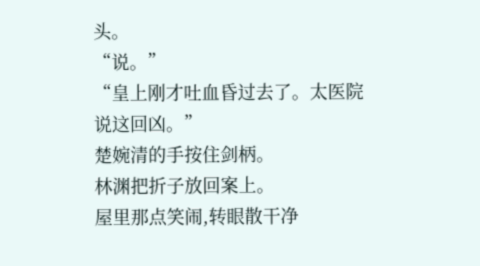头。
“说。”
“皇上刚才吐血昏过去了。太医院说这回凶。”
楚婉清的手按住剑柄。
林渊把折子放回案上。
屋里那点笑闹,转眼散干净